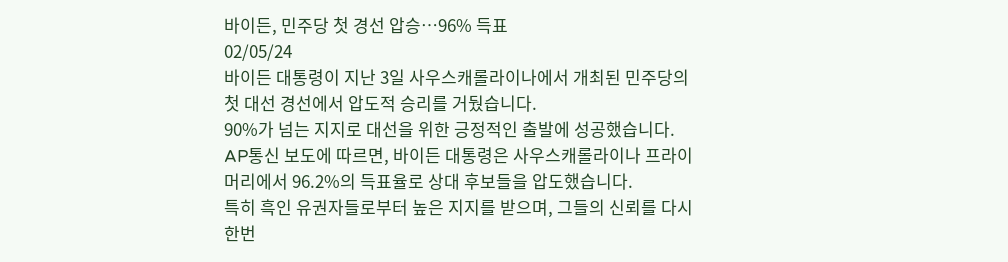바이든, 민주당 첫 경선 압승…96% 득표
02/05/24
바이든 대통령이 지난 3일 사우스캐롤라이나에서 개최된 민주당의 첫 대선 경선에서 압도적 승리를 거뒀습니다.
90%가 넘는 지지로 대선을 위한 긍정적인 출발에 성공했습니다.
AP통신 보도에 따르면, 바이든 대통령은 사우스캐롤라이나 프라이머리에서 96.2%의 득표율로 상대 후보들을 압도했습니다.
특히 흑인 유권자들로부터 높은 지지를 받으며, 그들의 신뢰를 다시 한번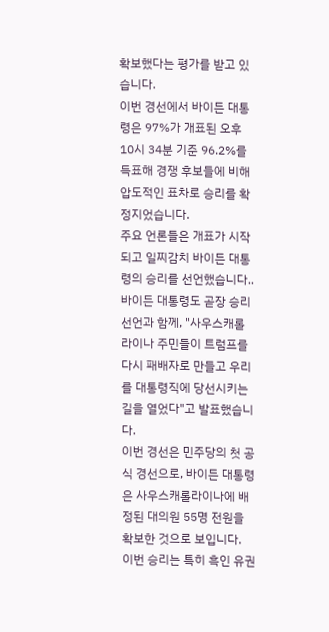확보했다는 평가를 받고 있습니다.
이번 경선에서 바이든 대통령은 97%가 개표된 오후 10시 34분 기준 96.2%를 득표해 경쟁 후보들에 비해 압도적인 표차로 승리를 확정지었습니다.
주요 언론들은 개표가 시작되고 일찌감치 바이든 대통령의 승리를 선언했습니다..
바이든 대통령도 곧장 승리 선언과 함께, "사우스캐롤라이나 주민들이 트럼프를 다시 패배자로 만들고 우리를 대통령직에 당선시키는 길을 열었다"고 발표했습니다.
이번 경선은 민주당의 첫 공식 경선으로, 바이든 대통령은 사우스캐롤라이나에 배정된 대의원 55명 전원을 확보한 것으로 보입니다.
이번 승리는 특히 흑인 유권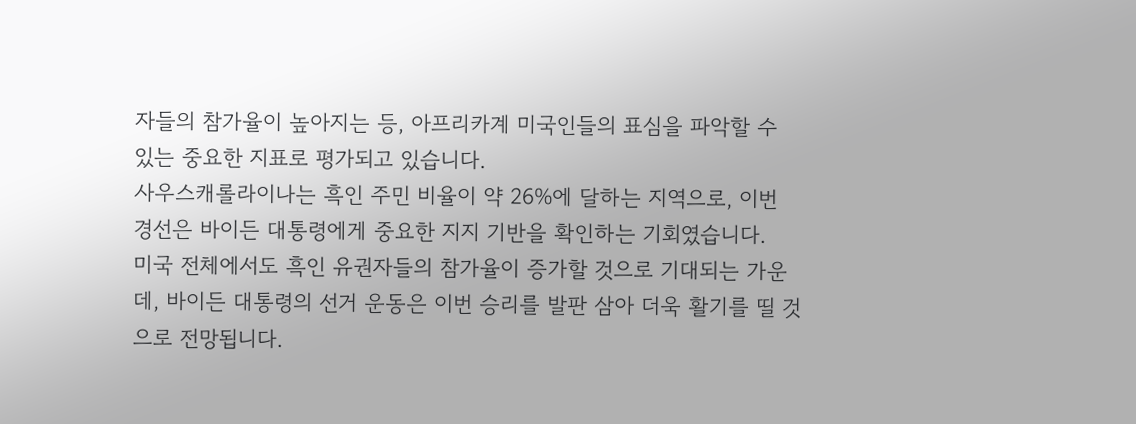자들의 참가율이 높아지는 등, 아프리카계 미국인들의 표심을 파악할 수 있는 중요한 지표로 평가되고 있습니다.
사우스캐롤라이나는 흑인 주민 비율이 약 26%에 달하는 지역으로, 이번 경선은 바이든 대통령에게 중요한 지지 기반을 확인하는 기회였습니다.
미국 전체에서도 흑인 유권자들의 참가율이 증가할 것으로 기대되는 가운데, 바이든 대통령의 선거 운동은 이번 승리를 발판 삼아 더욱 활기를 띨 것으로 전망됩니다.